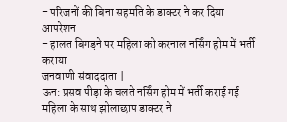- परिजनों की बिना सहमति के डाक्टर ने कर दिया आपरेशन
- हालत बिगड़ने पर महिला को करनाल नर्सिंग होम में भर्ती कराया
जनवाणी संवाददाता |
ऊन: प्रसव पीड़ा के चलते नर्सिंग होम में भर्ती कराई गई महिला के साथ झोलाछाप डाक्टर ने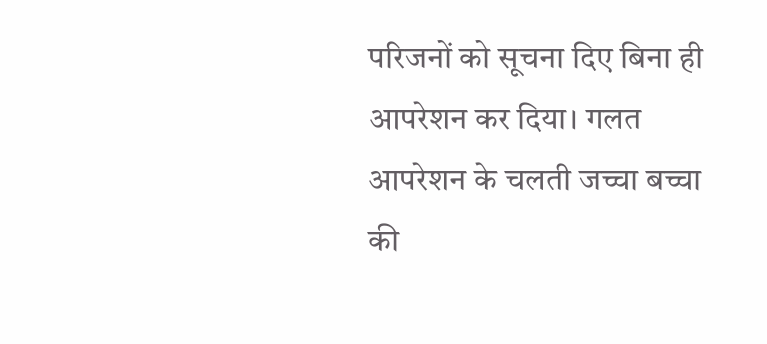परिजनों को सूचना दिए बिना ही आपरेशन कर दिया। गलत आपरेशन के चलती जच्चा बच्चा की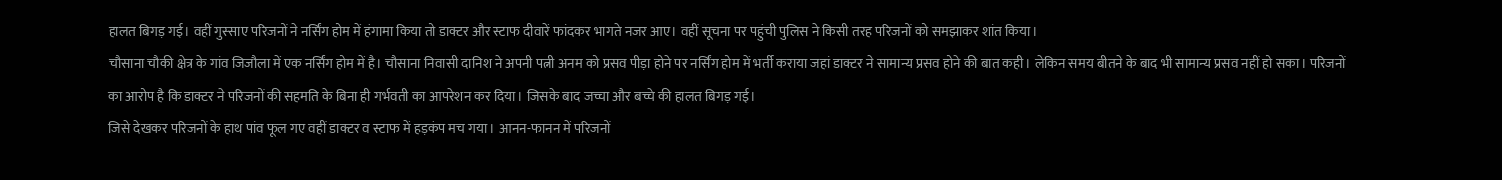हालत बिगड़ गई। वहीं गुस्साए परिजनों ने नर्सिंग होम में हंगामा किया तो डाक्टर और स्टाफ दीवारें फांदकर भागते नजर आए। वहीं सूचना पर पहुंची पुलिस ने किसी तरह परिजनों को समझाकर शांत किया।
चौसाना चौकी क्षेत्र के गांव जिजौला में एक नर्सिंग होम में है। चौसाना निवासी दानिश ने अपनी पत्नी अनम को प्रसव पीड़ा होने पर नर्सिंग होम में भर्ती कराया जहां डाक्टर ने सामान्य प्रसव होने की बात कही। लेकिन समय बीतने के बाद भी सामान्य प्रसव नहीं हो सका। परिजनों का आरोप है कि डाक्टर ने परिजनों की सहमति के बिना ही गर्भवती का आपरेशन कर दिया। जिसके बाद जच्चा और बच्चे की हालत बिगड़ गई।
जिसे देखकर परिजनों के हाथ पांव फूल गए वहीं डाक्टर व स्टाफ में हड़कंप मच गया। आनन-फानन में परिजनों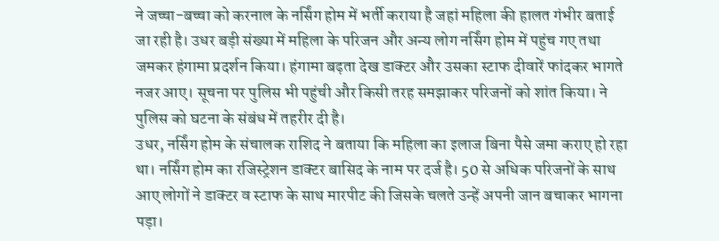ने जच्चा-बच्चा को करनाल के नर्सिंग होम में भर्ती कराया है जहां महिला की हालत गंभीर बताई जा रही है। उधर बड़ी संख्या में महिला के परिजन और अन्य लोग नर्सिंग होम में पहुंच गए तथा जमकर हंगामा प्रदर्शन किया। हंगामा बढ़ता देख डाक्टर और उसका स्टाफ दीवारें फांदकर भागते नजर आए। सूचना पर पुलिस भी पहुंची और किसी तरह समझाकर परिजनों को शांत किया। ने पुलिस को घटना के संबंध में तहरीर दी है।
उधर, नर्सिंग होम के संचालक राशिद ने बताया कि महिला का इलाज बिना पैसे जमा कराए हो रहा था। नर्सिंग होम का रजिस्ट्रेशन डाक्टर बासिद के नाम पर दर्ज है। 50 से अधिक परिजनों के साथ आए लोगों ने डाक्टर व स्टाफ के साथ मारपीट की जिसके चलते उन्हें अपनी जान बचाकर भागना पड़ा।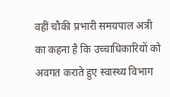वहीं चौकी प्रभारी समयपाल अत्री का कहना है कि उच्चाधिकारियों को अवगत कराते हुए स्वास्थ्य विभाग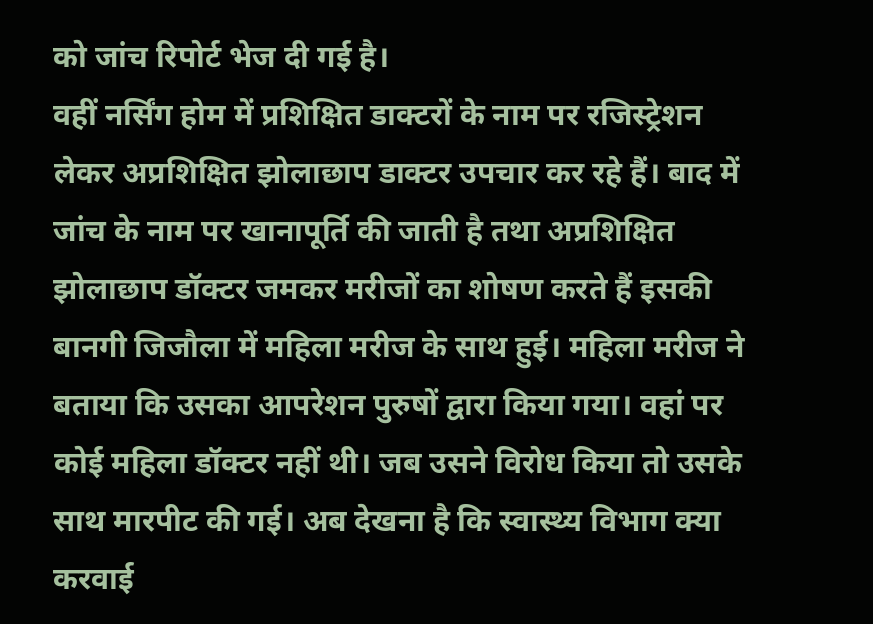को जांच रिपोर्ट भेज दी गई है।
वहीं नर्सिंग होम में प्रशिक्षित डाक्टरों के नाम पर रजिस्ट्रेशन लेकर अप्रशिक्षित झोलाछाप डाक्टर उपचार कर रहे हैं। बाद में जांच के नाम पर खानापूर्ति की जाती है तथा अप्रशिक्षित झोलाछाप डॉक्टर जमकर मरीजों का शोषण करते हैं इसकी बानगी जिजौला में महिला मरीज के साथ हुई। महिला मरीज ने बताया कि उसका आपरेशन पुरुषों द्वारा किया गया। वहां पर कोई महिला डॉक्टर नहीं थी। जब उसने विरोध किया तो उसके साथ मारपीट की गई। अब देखना है कि स्वास्थ्य विभाग क्या करवाई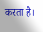करता है।